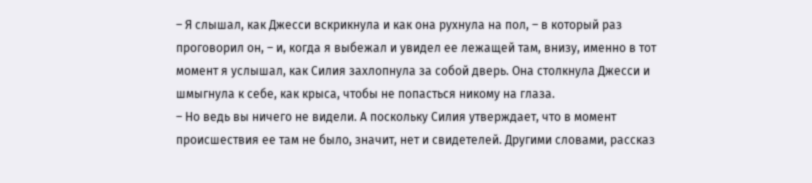– Я слышал, как Джесси вскрикнула и как она рухнула на пол, – в который раз проговорил он, – и, когда я выбежал и увидел ее лежащей там, внизу, именно в тот момент я услышал, как Силия захлопнула за собой дверь. Она столкнула Джесси и шмыгнула к себе, как крыса, чтобы не попасться никому на глаза.
– Но ведь вы ничего не видели. А поскольку Силия утверждает, что в момент происшествия ее там не было, значит, нет и свидетелей. Другими словами, рассказ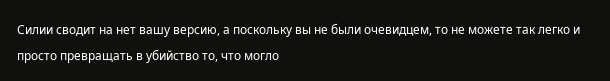Силии сводит на нет вашу версию, а поскольку вы не были очевидцем, то не можете так легко и просто превращать в убийство то, что могло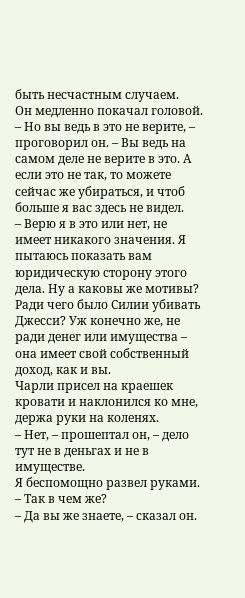быть несчастным случаем.
Он медленно покачал головой.
– Но вы ведь в это не верите, – проговорил он. – Вы ведь на самом деле не верите в это. А если это не так, то можете сейчас же убираться, и чтоб больше я вас здесь не видел.
– Верю я в это или нет, не имеет никакого значения. Я пытаюсь показать вам юридическую сторону этого дела. Ну а каковы же мотивы?
Ради чего было Силии убивать Джесси? Уж конечно же, не ради денег или имущества – она имеет свой собственный доход, как и вы.
Чарли присел на краешек кровати и наклонился ко мне, держа руки на коленях.
– Нет, – прошептал он, – дело тут не в деньгах и не в имуществе.
Я беспомощно развел руками.
– Так в чем же?
– Да вы же знаете, – сказал он.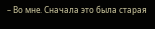– Во мне. Сначала это была старая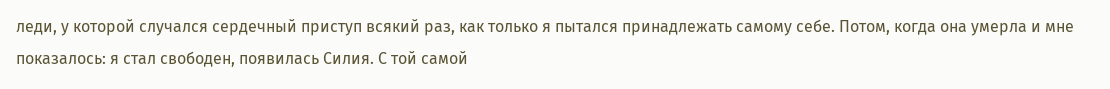леди, у которой случался сердечный приступ всякий раз, как только я пытался принадлежать самому себе. Потом, когда она умерла и мне показалось: я стал свободен, появилась Силия. С той самой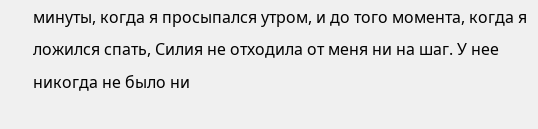минуты, когда я просыпался утром, и до того момента, когда я ложился спать, Силия не отходила от меня ни на шаг. У нее никогда не было ни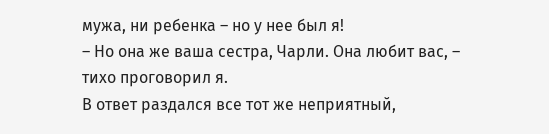мужа, ни ребенка – но у нее был я!
– Но она же ваша сестра, Чарли. Она любит вас, – тихо проговорил я.
В ответ раздался все тот же неприятный,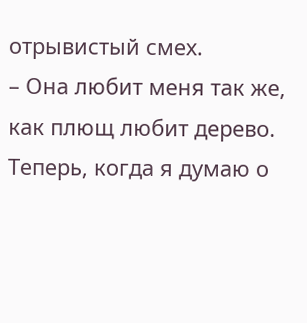отрывистый смех.
– Она любит меня так же, как плющ любит дерево. Теперь, когда я думаю о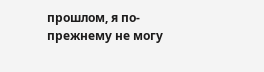прошлом, я по-прежнему не могу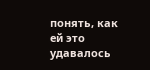понять, как ей это удавалось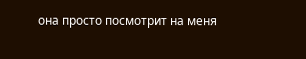она просто посмотрит на меня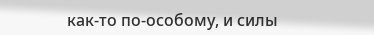как-то по-особому, и силы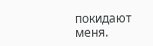покидают меня.